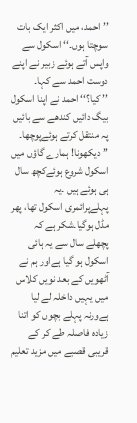’’ احمد، میں اکثر ایک بات سوچتا ہوں۔‘‘ اسکول سے واپس آتے ہوئے زبیر نے اپنے دوست احمد سے کہا۔
’’ کیا؟‘‘ احمد نے اپنا اسکول بیگ دائیں کندھے سے بائیں پہ منتقل کرتے ہوئےپوچھا۔
’’ دیکھونا! ہمارے گاؤں میں اسکول شروع ہوئےکچھ سال ہی ہوئے ہیں ۔یہ پہلےپرائمری اسکول تھا، پھر مڈل ہوگیا۔شکر ہے کہ پچھلے سال سے یہ ہائی اسکول ہو گیا ہےاور ہم نے آٹھویں کے بعد نویں کلاس میں یہیں داخلہ لے لیا ہےورنہ پہلے بچوں کو اتنا زیادہ فاصلہ طے کر کے قریبی قصبے میں مزید تعلیم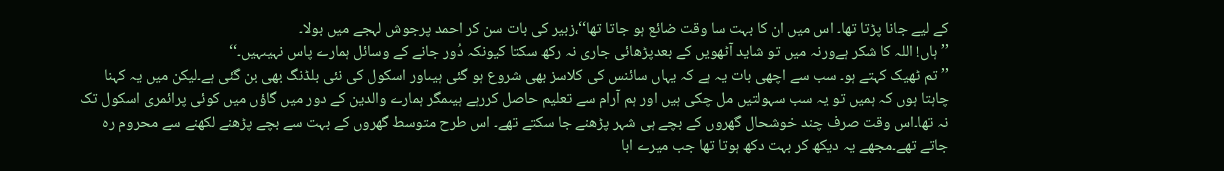کے لیے جانا پڑتا تھا۔ اس میں ان کا بہت سا وقت ضائع ہو جاتا تھا‘‘،زبیر کی بات سن کر احمد پرجوش لہجے میں بولا۔
’’ ہاں! اللہ کا شکر ہےورنہ میں تو شاید آٹھویں کے بعدپڑھائی جاری نہ رکھ سکتا کیونکہ دُور جانے کے وسائل ہمارے پاس نہیںہیں۔‘‘
’’ تم ٹھیک کہتے ہو۔ سب سے اچھی بات یہ ہے کہ یہاں سائنس کی کلاسز بھی شروع ہو گئی ہیںاور اسکول کی نئی بلڈنگ بھی بن گئی ہے۔لیکن میں یہ کہنا چاہتا ہوں کہ ہمیں تو یہ سب سہولتیں مل چکی ہیں اور ہم آرام سے تعلیم حاصل کررہے ہیںمگر ہمارے والدین کے دور میں گاؤں میں کوئی پرائمری اسکول تک نہ تھا۔اس وقت صرف چند خوشحال گھروں کے بچے ہی شہر پڑھنے جا سکتے تھے۔ اس طرح متوسط گھروں کے بہت سے بچے پڑھنے لکھنے سے محروم رہ جاتے تھے۔مجھے یہ دیکھ کر بہت دکھ ہوتا تھا جب میرے ابا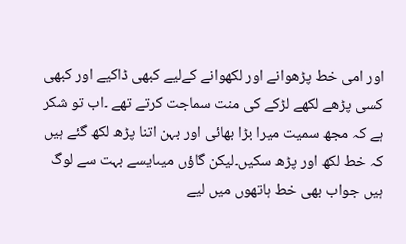اور امی خط پڑھوانے اور لکھوانے کےلیے کبھی ڈاکیے اور کبھی کسی پڑھے لکھے لڑکے کی منت سماجت کرتے تھے ۔اب تو شکر ہے کہ مجھ سمیت میرا بڑا بھائی اور بہن اتنا پڑھ لکھ گئے ہیں کہ خط لکھ اور پڑھ سکیں۔لیکن گاؤں میںایسے بہت سے لوگ ہیں جواب بھی خط ہاتھوں میں لیے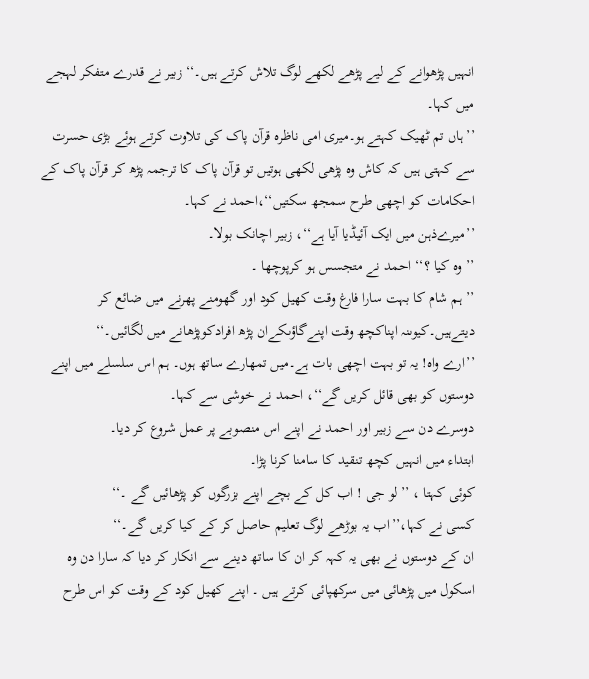انہیں پڑھوانے کے لیے پڑھے لکھے لوگ تلاش کرتے ہیں۔‘‘ زبیر نے قدرے متفکر لہجے میں کہا۔
’’ ہاں تم ٹھیک کہتے ہو۔میری امی ناظرہ قرآن پاک کی تلاوت کرتے ہوئے بڑی حسرت سے کہتی ہیں کہ کاش وہ پڑھی لکھی ہوتیں تو قرآن پاک کا ترجمہ پڑھ کر قرآن پاک کے احکامات کو اچھی طرح سمجھ سکتیں‘‘،احمد نے کہا۔
’’میرےذہن میں ایک آئیڈیا آیا ہے‘‘، زبیر اچانک بولا۔
’’وہ کیا ؟‘‘ احمد نے متجسس ہو کرپوچھا ۔
’’ ہم شام کا بہت سارا فارغ وقت کھیل کود اور گھومنے پھرنے میں ضائع کر دیتےہیں۔کیوںنہ اپناکچھ وقت اپنےگاؤںکےان پڑھ افرادکوپڑھانے میں لگائیں۔‘‘
’’ارے واہ! یہ تو بہت اچھی بات ہے۔میں تمھارے ساتھ ہوں۔ ہم اس سلسلے میں اپنے دوستوں کو بھی قائل کریں گے‘‘، احمد نے خوشی سے کہا۔
دوسرے دن سے زبیر اور احمد نے اپنے اس منصوبے پر عمل شروع کر دیا۔
ابتداء میں انہیں کچھ تنقید کا سامنا کرنا پڑا۔
کوئی کہتا ، ’’لو جی ! اب کل کے بچے اپنے بزرگوں کو پڑھائیں گے ۔‘‘
کسی نے کہا،’’اب یہ بوڑھے لوگ تعلیم حاصل کر کے کیا کریں گے۔‘‘
ان کے دوستوں نے بھی یہ کہہ کر ان کا ساتھ دینے سے انکار کر دیا کہ سارا دن وہ اسکول میں پڑھائی میں سرکھپائی کرتے ہیں ۔ اپنے کھیل کود کے وقت کو اس طرح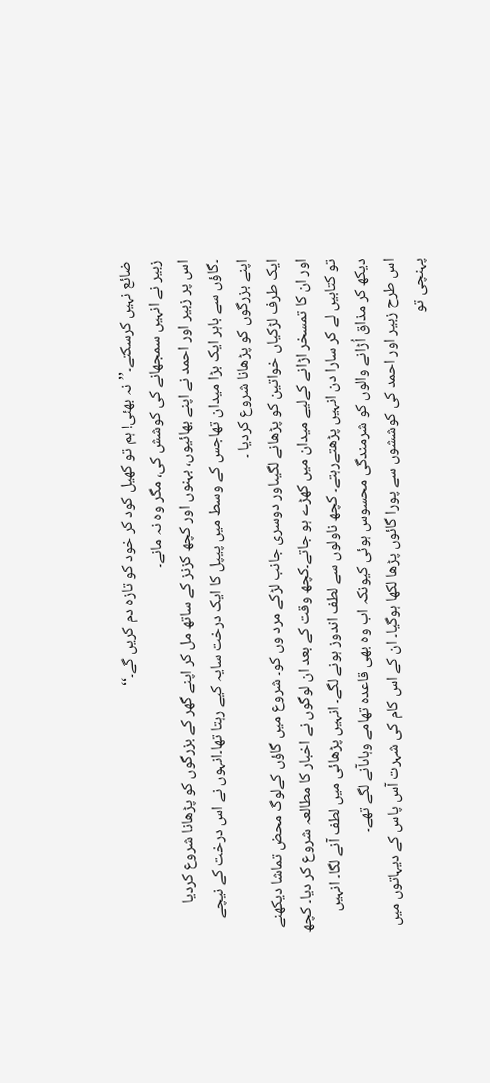ضائع نہیں کرسکتے۔’’نہ بھئی! ہم تو کھیل کود کر خود کو تازہ دم کریں گے۔‘‘
زبیر نے انہیں سمجھانے کی کوشش کی، مگر وہ نہ مانے۔
اس پر زبیر اور احمد نے اپنے بھائیوں، بہنوں اور کچھ کزنز کے ساتھ مل کر اپنے گھر کے بزرگوں کو پڑھانا شروع کردیا ۔گاؤں سے باہر ایک بڑا میدان تھاجس کے وسط میں پیپل کا ایک درخت سایہ کیے رہتا تھا۔انہوں نے اس درخت کے نیچے اپنے بزرگوں کو پڑھانا شروع کردیا ۔
ایک طرف لڑکیاں خواتین کو پڑھانے لگیںاور دوسری جانب لڑکے مرد وں کو۔ شروع میں گاؤں کےلوگ محض تماشا دیکھنے اور ان کا تمسخر اڑانے کےلیے میدان میں کھڑے ہو جاتے۔کچھ وقت کے بعد ان لوگوں نے اخبار کا مطالعہ شروع کر دیا۔ کچھ تو کتابیں لے کر سارا دن انہیں پڑھتےرہتے۔ کچھ ناولوں سے لطف اندوز ہونے لگے۔ انہیں پڑھائی میں لطف آنے لگا۔ انہیں دیکھ کر مذاق اُڑانے والوں کو شرمندگی محسوس ہوئی کیونکہ اب وہ بھی قاعدہ تھامے وہاںآنے لگے تھے۔
اس طرح زبیر اور احمد کی کوششوں سے پورا گائوں پڑھا لکھا ہوگیا۔ ان کے اس کام کی شہرت آس پاس کے دیہاتوں میں پہنچی تو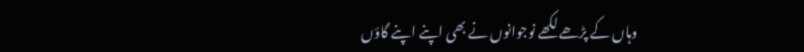وہاں کے پڑھے لکھے نوجوانوں نے بھی اپنے اپنے گاؤں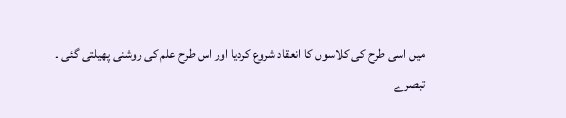میں اسی طرح کی کلاسوں کا انعقاد شروع کردیا اور اس طرح علم کی روشنی پھیلتی گئی ۔
تبصرے